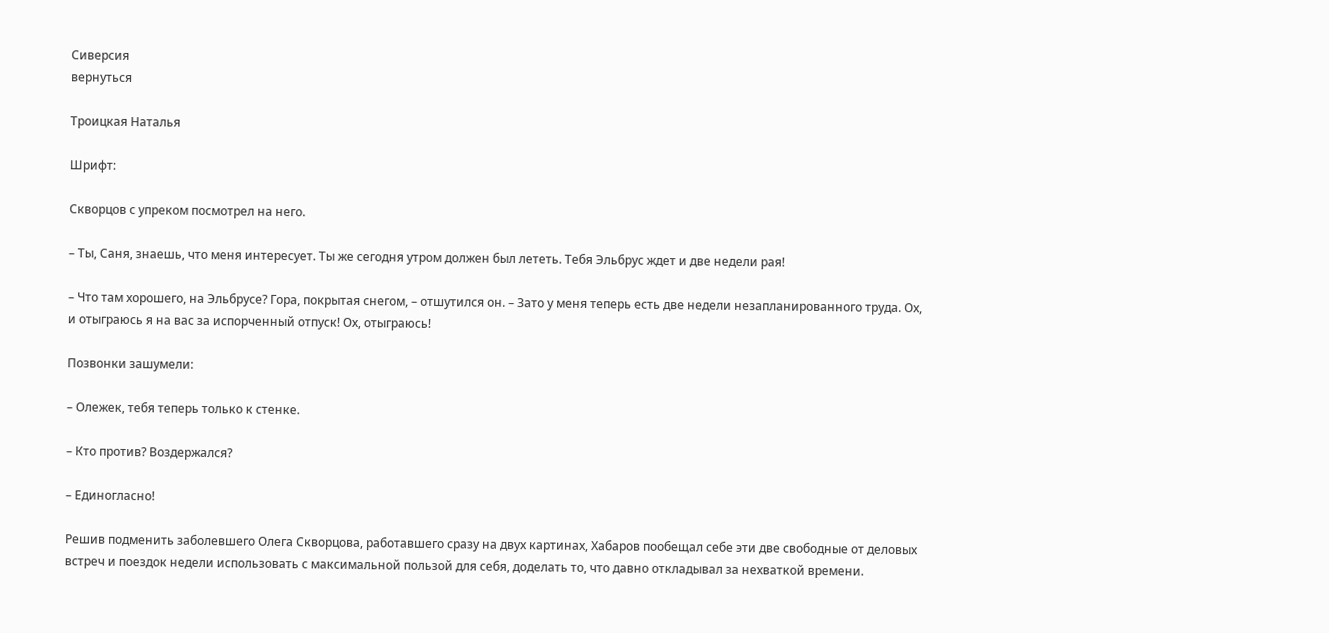Сиверсия
вернуться

Троицкая Наталья

Шрифт:

Скворцов с упреком посмотрел на него.

– Ты, Саня, знаешь, что меня интересует. Ты же сегодня утром должен был лететь. Тебя Эльбрус ждет и две недели рая!

– Что там хорошего, на Эльбрусе? Гора, покрытая снегом, – отшутился он. – Зато у меня теперь есть две недели незапланированного труда. Ох, и отыграюсь я на вас за испорченный отпуск! Ох, отыграюсь!

Позвонки зашумели:

– Олежек, тебя теперь только к стенке.

– Кто против? Воздержался?

– Единогласно!

Решив подменить заболевшего Олега Скворцова, работавшего сразу на двух картинах, Хабаров пообещал себе эти две свободные от деловых встреч и поездок недели использовать с максимальной пользой для себя, доделать то, что давно откладывал за нехваткой времени.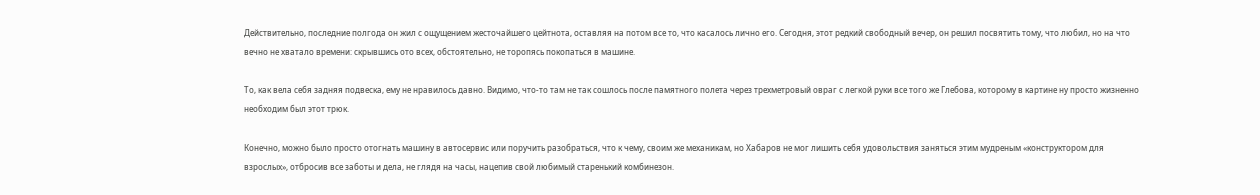Действительно, последние полгода он жил с ощущением жесточайшего цейтнота, оставляя на потом все то, что касалось лично его. Сегодня, этот редкий свободный вечер, он решил посвятить тому, что любил, но на что вечно не хватало времени: скрывшись ото всех, обстоятельно, не торопясь покопаться в машине.

То, как вела себя задняя подвеска, ему не нравилось давно. Видимо, что-то там не так сошлось после памятного полета через трехметровый овраг с легкой руки все того же Глебова, которому в картине ну просто жизненно необходим был этот трюк.

Конечно, можно было просто отогнать машину в автосервис или поручить разобраться, что к чему, своим же механикам, но Хабаров не мог лишить себя удовольствия заняться этим мудреным «конструктором для взрослых», отбросив все заботы и дела, не глядя на часы, нацепив свой любимый старенький комбинезон.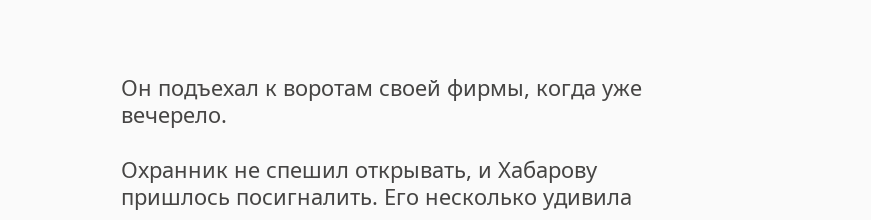Он подъехал к воротам своей фирмы, когда уже вечерело.

Охранник не спешил открывать, и Хабарову пришлось посигналить. Его несколько удивила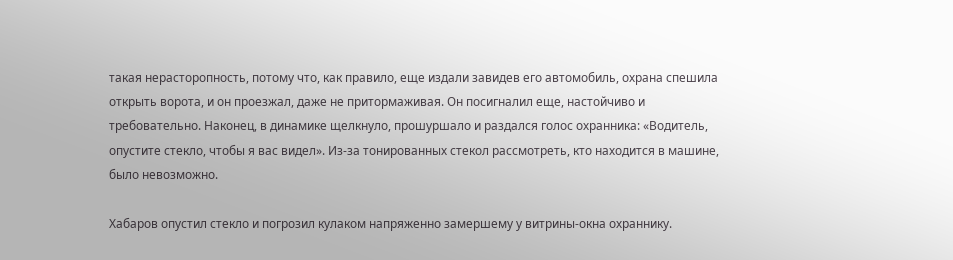такая нерасторопность, потому что, как правило, еще издали завидев его автомобиль, охрана спешила открыть ворота, и он проезжал, даже не притормаживая. Он посигналил еще, настойчиво и требовательно. Наконец, в динамике щелкнуло, прошуршало и раздался голос охранника: «Водитель, опустите стекло, чтобы я вас видел». Из-за тонированных стекол рассмотреть, кто находится в машине, было невозможно.

Хабаров опустил стекло и погрозил кулаком напряженно замершему у витрины-окна охраннику.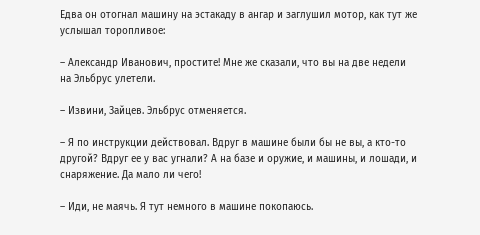Едва он отогнал машину на эстакаду в ангар и заглушил мотор, как тут же услышал торопливое:

– Александр Иванович, простите! Мне же сказали, что вы на две недели на Эльбрус улетели.

– Извини, Зайцев. Эльбрус отменяется.

– Я по инструкции действовал. Вдруг в машине были бы не вы, а кто-то другой? Вдруг ее у вас угнали? А на базе и оружие, и машины, и лошади, и снаряжение. Да мало ли чего!

– Иди, не маячь. Я тут немного в машине покопаюсь.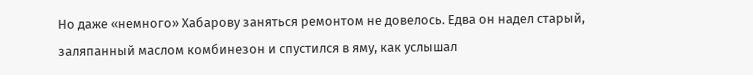Но даже «немного» Хабарову заняться ремонтом не довелось. Едва он надел старый, заляпанный маслом комбинезон и спустился в яму, как услышал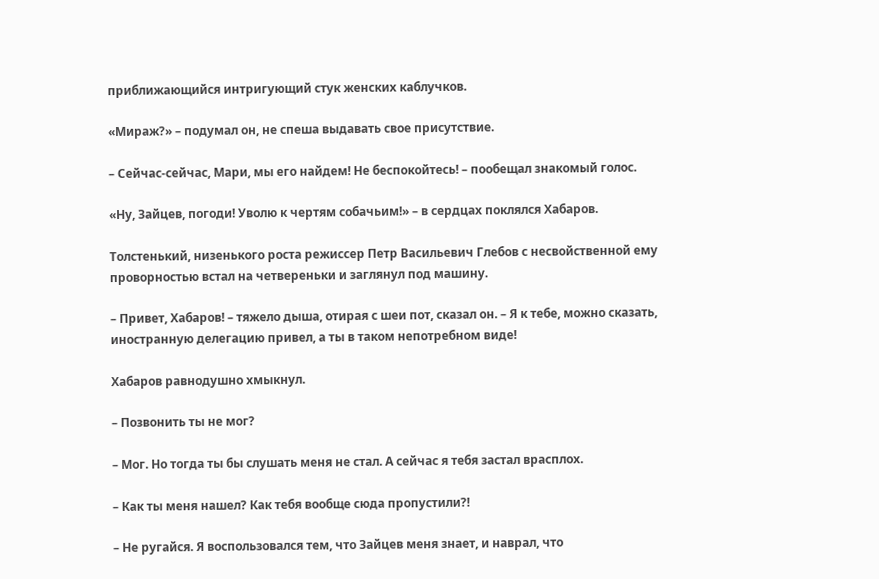приближающийся интригующий стук женских каблучков.

«Мираж?» – подумал он, не спеша выдавать свое присутствие.

– Сейчас-сейчас, Мари, мы его найдем! Не беспокойтесь! – пообещал знакомый голос.

«Ну, Зайцев, погоди! Уволю к чертям собачьим!» – в сердцах поклялся Хабаров.

Толстенький, низенького роста режиссер Петр Васильевич Глебов с несвойственной ему проворностью встал на четвереньки и заглянул под машину.

– Привет, Хабаров! – тяжело дыша, отирая с шеи пот, сказал он. – Я к тебе, можно сказать, иностранную делегацию привел, а ты в таком непотребном виде!

Хабаров равнодушно хмыкнул.

– Позвонить ты не мог?

– Мог. Но тогда ты бы слушать меня не стал. А сейчас я тебя застал врасплох.

– Как ты меня нашел? Как тебя вообще сюда пропустили?!

– Не ругайся. Я воспользовался тем, что Зайцев меня знает, и наврал, что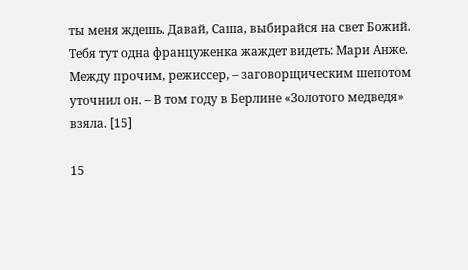ты меня ждешь. Давай, Саша, выбирайся на свет Божий. Тебя тут одна француженка жаждет видеть: Мари Анже. Между прочим, режиссер, – заговорщическим шепотом уточнил он. – В том году в Берлине «Золотого медведя» взяла. [15]

15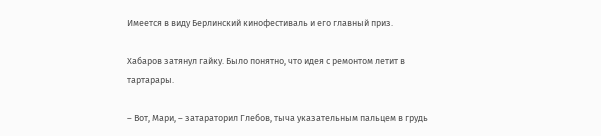Имеется в виду Берлинский кинофестиваль и его главный приз.

Хабаров затянул гайку. Было понятно, что идея с ремонтом летит в тартарары.

– Вот, Мари, – затараторил Глебов, тыча указательным пальцем в грудь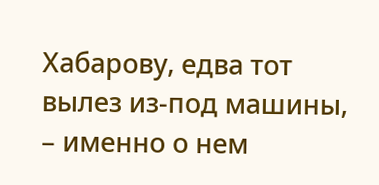Хабарову, едва тот вылез из-под машины, – именно о нем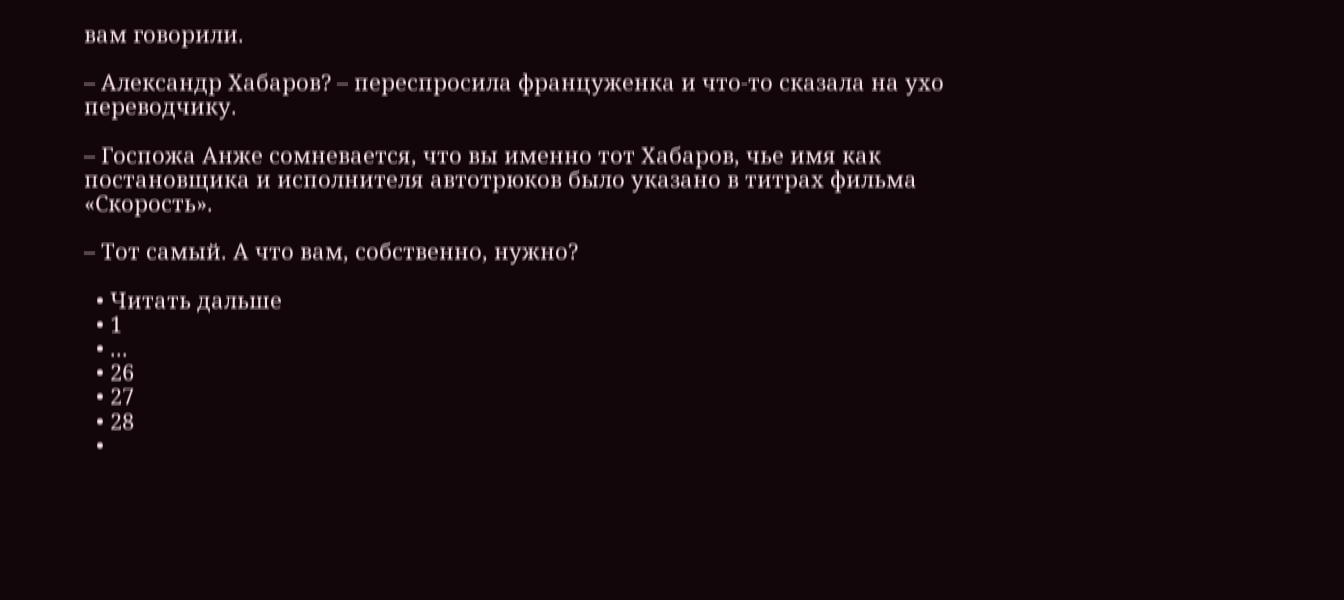вам говорили.

– Александр Хабаров? – переспросила француженка и что-то сказала на ухо переводчику.

– Госпожа Анже сомневается, что вы именно тот Хабаров, чье имя как постановщика и исполнителя автотрюков было указано в титрах фильма «Скорость».

– Тот самый. А что вам, собственно, нужно?

  • Читать дальше
  • 1
  • ...
  • 26
  • 27
  • 28
  •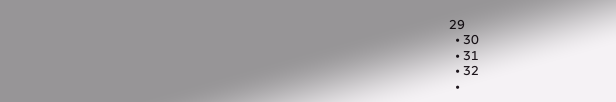29
  • 30
  • 31
  • 32
  •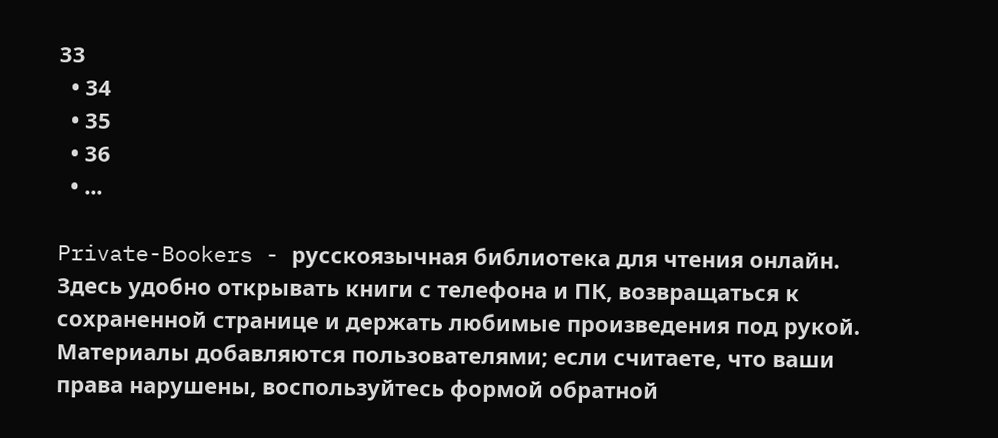33
  • 34
  • 35
  • 36
  • ...

Private-Bookers - русскоязычная библиотека для чтения онлайн. Здесь удобно открывать книги с телефона и ПК, возвращаться к сохраненной странице и держать любимые произведения под рукой. Материалы добавляются пользователями; если считаете, что ваши права нарушены, воспользуйтесь формой обратной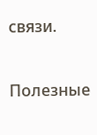связи.

Полезные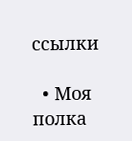ссылки

  • Моя полка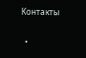Контакты

  •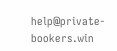help@private-bookers.win